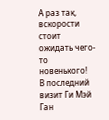А раз так, вскорости стоит ожидать чего-то новенького!
В последний визит Ги Мэй Ган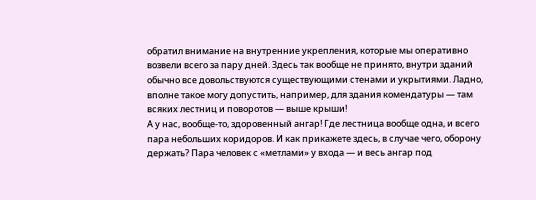обратил внимание на внутренние укрепления, которые мы оперативно возвели всего за пару дней. Здесь так вообще не принято, внутри зданий обычно все довольствуются существующими стенами и укрытиями. Ладно, вполне такое могу допустить, например, для здания комендатуры — там всяких лестниц и поворотов — выше крыши!
А у нас, вообще-то, здоровенный ангар! Где лестница вообще одна, и всего пара небольших коридоров. И как прикажете здесь, в случае чего, оборону держать? Пара человек с «метлами» у входа — и весь ангар под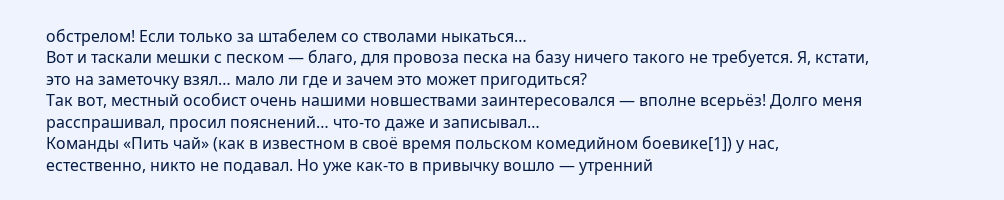обстрелом! Если только за штабелем со стволами ныкаться…
Вот и таскали мешки с песком — благо, для провоза песка на базу ничего такого не требуется. Я, кстати, это на заметочку взял… мало ли где и зачем это может пригодиться?
Так вот, местный особист очень нашими новшествами заинтересовался — вполне всерьёз! Долго меня расспрашивал, просил пояснений… что-то даже и записывал…
Команды «Пить чай» (как в известном в своё время польском комедийном боевике[1]) у нас, естественно, никто не подавал. Но уже как-то в привычку вошло — утренний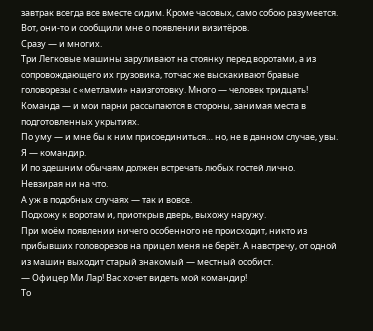завтрак всегда все вместе сидим. Кроме часовых, само собою разумеется.
Вот, они-то и сообщили мне о появлении визитёров.
Сразу — и многих.
Три Легковые машины заруливают на стоянку перед воротами, а из сопровождающего их грузовика, тотчас же выскакивают бравые головорезы с «метлами» наизготовку. Много — человек тридцать!
Команда — и мои парни рассыпаются в стороны, занимая места в подготовленных укрытиях.
По уму — и мне бы к ним присоединиться… но, не в данном случае, увы.
Я — командир.
И по здешним обычаям должен встречать любых гостей лично.
Невзирая ни на что.
А уж в подобных случаях — так и вовсе.
Подхожу к воротам и, приоткрыв дверь, выхожу наружу.
При моём появлении ничего особенного не происходит, никто из прибывших головорезов на прицел меня не берёт. А навстречу, от одной из машин выходит старый знакомый — местный особист.
— Офицер Ми Лар! Вас хочет видеть мой командир!
То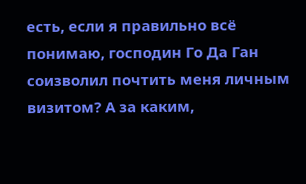есть, если я правильно всё понимаю, господин Го Да Ган соизволил почтить меня личным визитом? А за каким,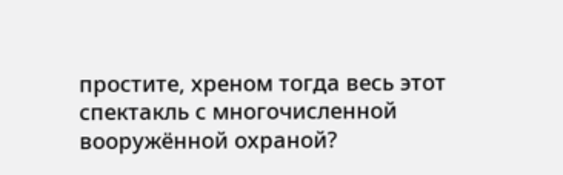простите, хреном тогда весь этот спектакль с многочисленной вооружённой охраной?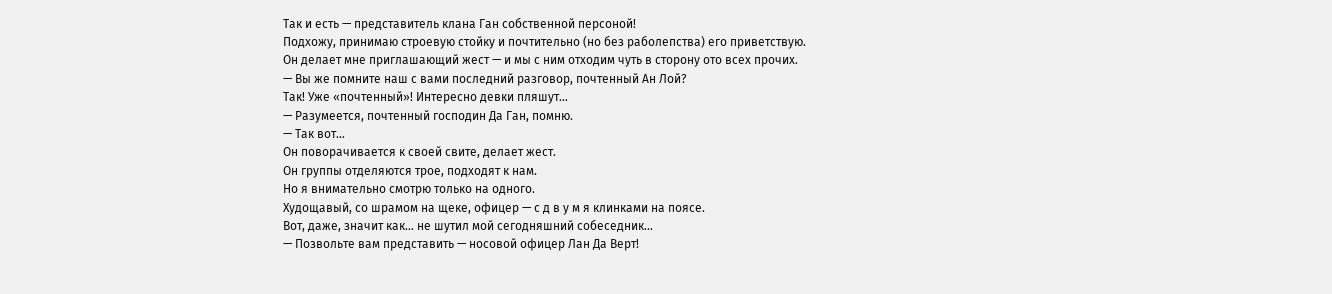Так и есть — представитель клана Ган собственной персоной!
Подхожу, принимаю строевую стойку и почтительно (но без раболепства) его приветствую.
Он делает мне приглашающий жест — и мы с ним отходим чуть в сторону ото всех прочих.
— Вы же помните наш с вами последний разговор, почтенный Ан Лой?
Так! Уже «почтенный»! Интересно девки пляшут…
— Разумеется, почтенный господин Да Ган, помню.
— Так вот…
Он поворачивается к своей свите, делает жест.
Он группы отделяются трое, подходят к нам.
Но я внимательно смотрю только на одного.
Худощавый, со шрамом на щеке, офицер — с д в у м я клинками на поясе.
Вот, даже, значит как… не шутил мой сегодняшний собеседник…
— Позвольте вам представить — носовой офицер Лан Да Верт!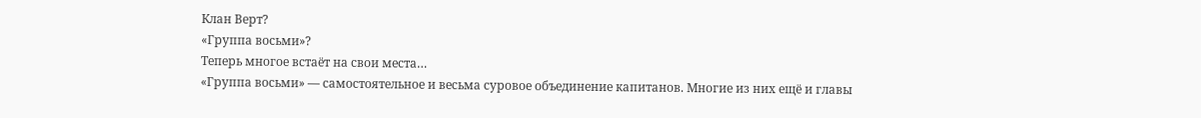Клан Верт?
«Группа восьми»?
Теперь многое встаёт на свои места…
«Группа восьми» — самостоятельное и весьма суровое объединение капитанов. Многие из них ещё и главы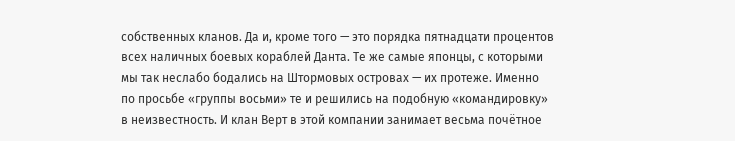собственных кланов. Да и, кроме того — это порядка пятнадцати процентов всех наличных боевых кораблей Данта. Те же самые японцы, с которыми мы так неслабо бодались на Штормовых островах — их протеже. Именно по просьбе «группы восьми» те и решились на подобную «командировку» в неизвестность. И клан Верт в этой компании занимает весьма почётное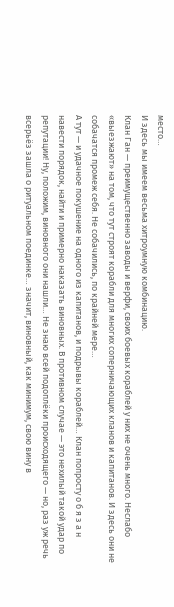место…
И здесь мы имеем весьма хитроумную комбинацию.
Клан Ган — преимущественно заводы и верфи, своих боевых кораблей у них не очень много. Неслабо «выезжают» на том, что тут строят корабли для многих соперничающих кланов и капитанов. И здесь они не собачатся промеж себя. Не собачились, по крайней мере…
А тут — и удачное покушение на одного из капитанов, и подрывы кораблей… Клан попросту о б я з а н навести порядок, найти и примерно наказать виновных. В противном случае — это нехилый такой удар по репутации! Ну, положим, виновного они нашли… Не знаю всей подоплёки происходящего — но, раз уж речь всерьёз зашла о ритуальном поединке… значит, виновный, как минимум, свою вину в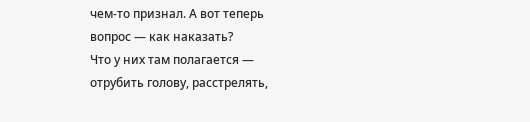чем-то признал. А вот теперь вопрос — как наказать?
Что у них там полагается — отрубить голову, расстрелять,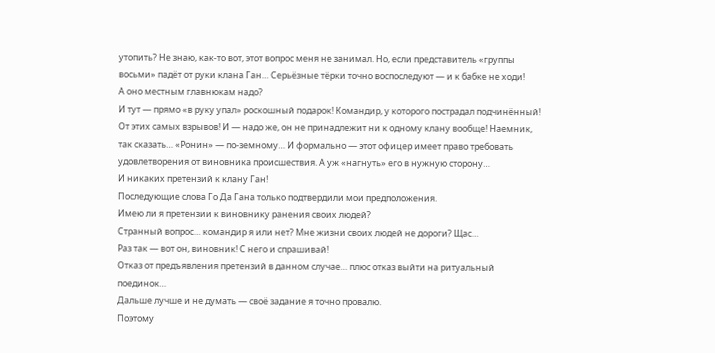утопить? Не знаю, как-то вот, этот вопрос меня не занимал. Но, если представитель «группы восьми» падёт от руки клана Ган… Серьёзные тёрки точно воспоследуют — и к бабке не ходи!
А оно местным главнюкам надо?
И тут — прямо «в руку упал» роскошный подарок! Командир, у которого пострадал подчинённый! От этих самых взрывов! И — надо же, он не принадлежит ни к одному клану вообще! Наемник, так сказать… «Ронин» — по-земному… И формально — этот офицер имеет право требовать удовлетворения от виновника происшествия. А уж «нагнуть» его в нужную сторону…
И никаких претензий к клану Ган!
Последующие слова Го Да Гана только подтвердили мои предположения.
Имею ли я претензии к виновнику ранения своих людей?
Странный вопрос… командир я или нет? Мне жизни своих людей не дороги? Щас…
Раз так — вот он, виновник! С него и спрашивай!
Отказ от предъявления претензий в данном случае… плюс отказ выйти на ритуальный поединок…
Дальше лучше и не думать — своё задание я точно провалю.
Поэтому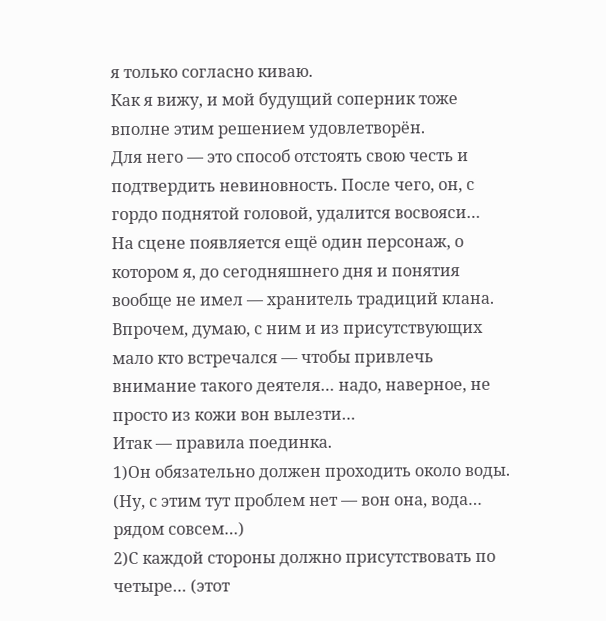я только согласно киваю.
Как я вижу, и мой будущий соперник тоже вполне этим решением удовлетворён.
Для него — это способ отстоять свою честь и подтвердить невиновность. После чего, он, с гордо поднятой головой, удалится восвояси…
На сцене появляется ещё один персонаж, о котором я, до сегодняшнего дня и понятия вообще не имел — хранитель традиций клана.
Впрочем, думаю, с ним и из присутствующих мало кто встречался — чтобы привлечь внимание такого деятеля… надо, наверное, не просто из кожи вон вылезти…
Итак — правила поединка.
1)Он обязательно должен проходить около воды.
(Ну, с этим тут проблем нет — вон она, вода… рядом совсем…)
2)С каждой стороны должно присутствовать по четыре… (этот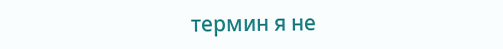термин я не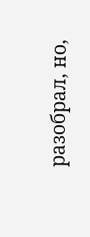разобрал, но,